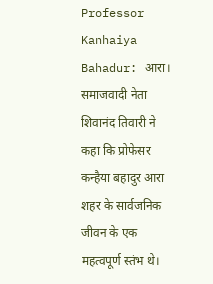Professor Kanhaiya Bahadur: आरा। समाजवादी नेता शिवानंद तिवारी ने कहा कि प्रोफेसर कन्हैया बहादुर आरा शहर के सार्वजनिक जीवन के एक महत्वपूर्ण स्तंभ थे।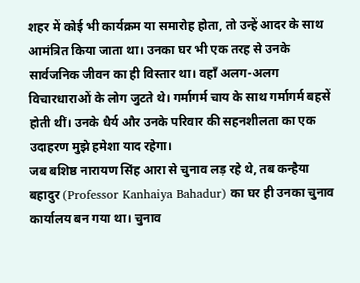शहर में कोई भी कार्यक्रम या समारोह होता, तो उन्हें आदर के साथ आमंत्रित किया जाता था। उनका घर भी एक तरह से उनके सार्वजनिक जीवन का ही विस्तार था। वहाँ अलग-अलग विचारधाराओं के लोग जुटते थे। गर्मागर्म चाय के साथ गर्मागर्म बहसें होती थीं। उनके धैर्य और उनके परिवार की सहनशीलता का एक उदाहरण मुझे हमेशा याद रहेगा।
जब बशिष्ठ नारायण सिंह आरा से चुनाव लड़ रहे थे, तब कन्हैया बहादुर (Professor Kanhaiya Bahadur) का घर ही उनका चुनाव कार्यालय बन गया था। चुनाव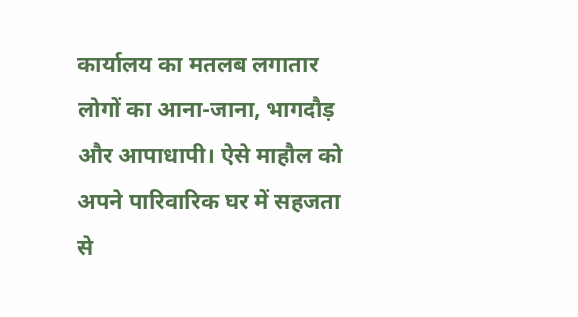कार्यालय का मतलब लगातार लोगों का आना-जाना, भागदौड़ और आपाधापी। ऐसे माहौल को अपने पारिवारिक घर में सहजता से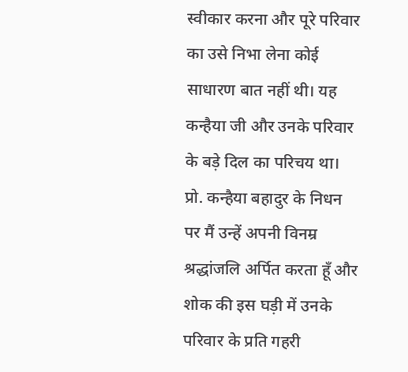स्वीकार करना और पूरे परिवार का उसे निभा लेना कोई साधारण बात नहीं थी। यह कन्हैया जी और उनके परिवार के बड़े दिल का परिचय था।
प्रो. कन्हैया बहादुर के निधन पर मैं उन्हें अपनी विनम्र श्रद्धांजलि अर्पित करता हूँ और शोक की इस घड़ी में उनके परिवार के प्रति गहरी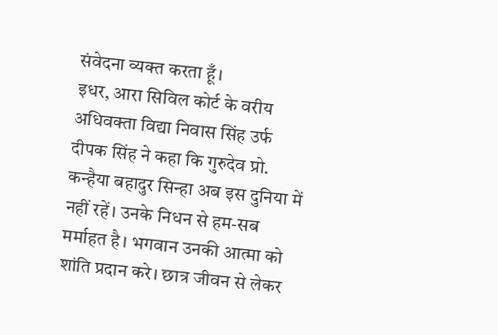संवेदना व्यक्त करता हूँ।
इधर, आरा सिविल कोर्ट के वरीय अधिवक्ता विद्या निवास सिंह उर्फ दीपक सिंह ने कहा कि गुरुदेव प्रो. कन्हैया बहादुर सिन्हा अब इस दुनिया में नहीं रहें। उनके निधन से हम-सब मर्माहत है। भगवान उनकी आत्मा को शांति प्रदान करे। छात्र जीवन से लेकर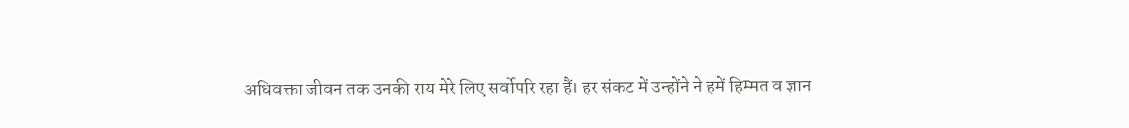अधिवक्ता जीवन तक उनकी राय मेरे लिए सर्वोपरि रहा हैं। हर संकट में उन्होंने ने हमें हिम्मत व ज्ञान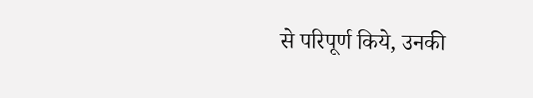से परिपूर्ण किये, उनकी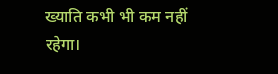ख्याति कभी भी कम नहीं रहेगा।